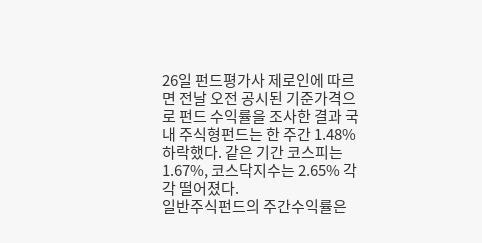26일 펀드평가사 제로인에 따르면 전날 오전 공시된 기준가격으로 펀드 수익률을 조사한 결과 국내 주식형펀드는 한 주간 1.48% 하락했다. 같은 기간 코스피는 1.67%, 코스닥지수는 2.65% 각각 떨어졌다.
일반주식펀드의 주간수익률은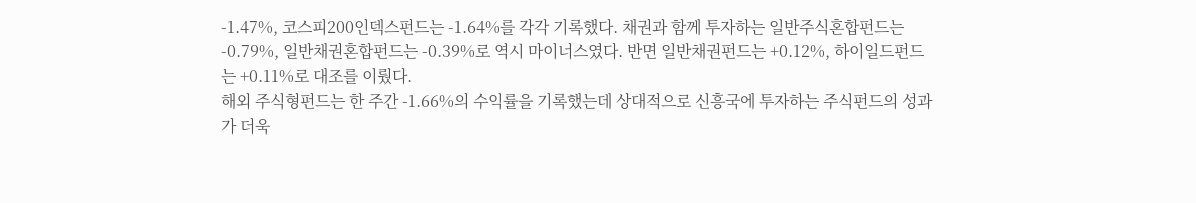-1.47%, 코스피200인덱스펀드는 -1.64%를 각각 기록했다. 채권과 함께 투자하는 일반주식혼합펀드는 -0.79%, 일반채권혼합펀드는 -0.39%로 역시 마이너스였다. 반면 일반채권펀드는 +0.12%, 하이일드펀드는 +0.11%로 대조를 이뤘다.
해외 주식형펀드는 한 주간 -1.66%의 수익률을 기록했는데 상대적으로 신흥국에 투자하는 주식펀드의 성과가 더욱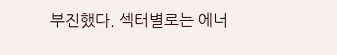부진했다. 섹터별로는 에너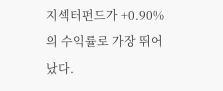지섹터펀드가 +0.90%의 수익률로 가장 뛰어났다.